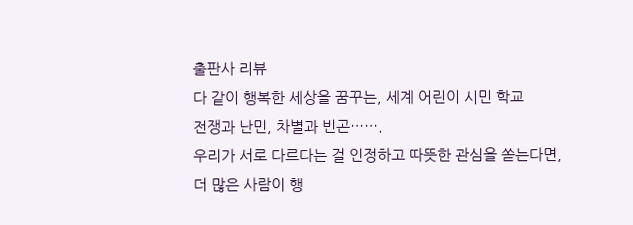출판사 리뷰
다 같이 행복한 세상을 꿈꾸는, 세계 어린이 시민 학교
전쟁과 난민, 차별과 빈곤…….
우리가 서로 다르다는 걸 인정하고 따뜻한 관심을 쏟는다면,
더 많은 사람이 행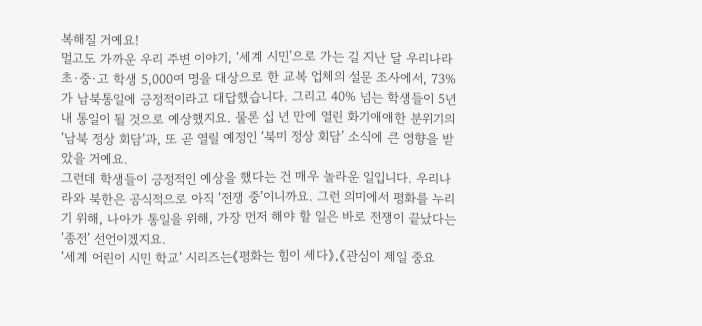복해질 거예요!
멀고도 가까운 우리 주변 이야기, ‘세계 시민’으로 가는 길 지난 달 우리나라 초·중·고 학생 5,000여 명을 대상으로 한 교복 업체의 설문 조사에서, 73%가 남북통일에 긍정적이라고 대답했습니다. 그리고 40% 넘는 학생들이 5년 내 통일이 될 것으로 예상했지요. 물론 십 년 만에 열린 화기애애한 분위기의 ‘남북 정상 회담’과, 또 곧 열릴 예정인 ‘북미 정상 회담’ 소식에 큰 영향을 받았을 거예요.
그런데 학생들이 긍정적인 예상을 했다는 건 매우 놀라운 일입니다. 우리나라와 북한은 공식적으로 아직 ‘전쟁 중’이니까요. 그런 의미에서 평화를 누리기 위해, 나아가 통일을 위해, 가장 먼저 해야 할 일은 바로 전쟁이 끝났다는 ‘종전’ 선언이겠지요.
‘세계 어린이 시민 학교’ 시리즈는《평화는 힘이 세다》,《관심이 제일 중요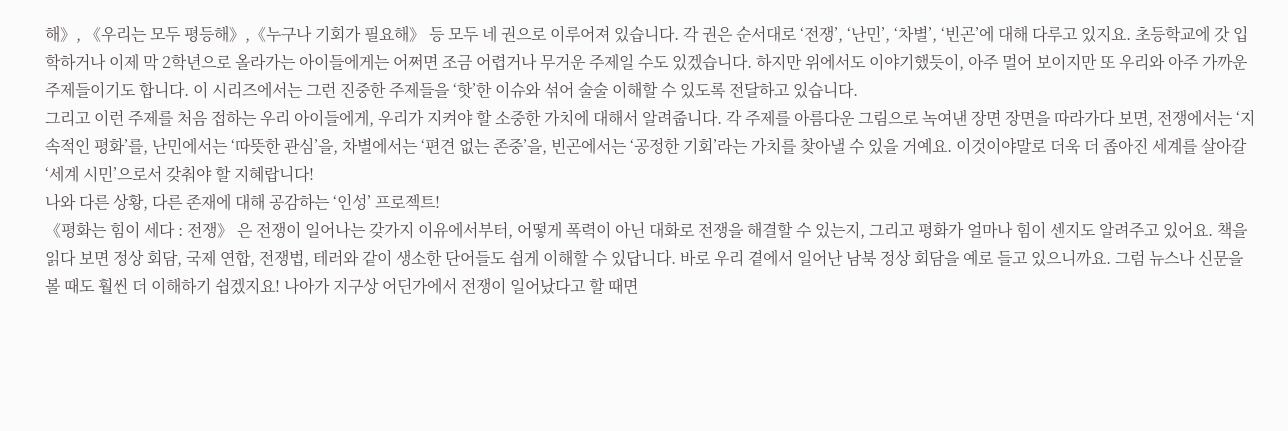해》, 《우리는 모두 평등해》,《누구나 기회가 필요해》 등 모두 네 권으로 이루어져 있습니다. 각 권은 순서대로 ‘전쟁’, ‘난민’, ‘차별’, ‘빈곤’에 대해 다루고 있지요. 초등학교에 갓 입학하거나 이제 막 2학년으로 올라가는 아이들에게는 어쩌면 조금 어렵거나 무거운 주제일 수도 있겠습니다. 하지만 위에서도 이야기했듯이, 아주 멀어 보이지만 또 우리와 아주 가까운 주제들이기도 합니다. 이 시리즈에서는 그런 진중한 주제들을 ‘핫’한 이슈와 섞어 술술 이해할 수 있도록 전달하고 있습니다.
그리고 이런 주제를 처음 접하는 우리 아이들에게, 우리가 지켜야 할 소중한 가치에 대해서 알려줍니다. 각 주제를 아름다운 그림으로 녹여낸 장면 장면을 따라가다 보면, 전쟁에서는 ‘지속적인 평화’를, 난민에서는 ‘따뜻한 관심’을, 차별에서는 ‘편견 없는 존중’을, 빈곤에서는 ‘공정한 기회’라는 가치를 찾아낼 수 있을 거예요. 이것이야말로 더욱 더 좁아진 세계를 살아갈 ‘세계 시민’으로서 갖춰야 할 지혜랍니다!
나와 다른 상황, 다른 존재에 대해 공감하는 ‘인성’ 프로젝트!
《평화는 힘이 세다 : 전쟁》 은 전쟁이 일어나는 갖가지 이유에서부터, 어떻게 폭력이 아닌 대화로 전쟁을 해결할 수 있는지, 그리고 평화가 얼마나 힘이 센지도 알려주고 있어요. 책을 읽다 보면 정상 회담, 국제 연합, 전쟁법, 테러와 같이 생소한 단어들도 쉽게 이해할 수 있답니다. 바로 우리 곁에서 일어난 남북 정상 회담을 예로 들고 있으니까요. 그럼 뉴스나 신문을 볼 때도 훨씬 더 이해하기 쉽겠지요! 나아가 지구상 어딘가에서 전쟁이 일어났다고 할 때면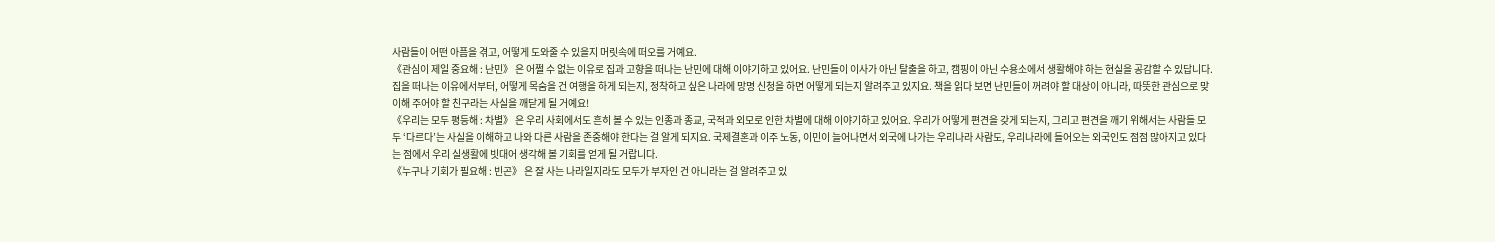사람들이 어떤 아픔을 겪고, 어떻게 도와줄 수 있을지 머릿속에 떠오를 거예요.
《관심이 제일 중요해 : 난민》 은 어쩔 수 없는 이유로 집과 고향을 떠나는 난민에 대해 이야기하고 있어요. 난민들이 이사가 아닌 탈출을 하고, 캠핑이 아닌 수용소에서 생활해야 하는 현실을 공감할 수 있답니다. 집을 떠나는 이유에서부터, 어떻게 목숨을 건 여행을 하게 되는지, 정착하고 싶은 나라에 망명 신청을 하면 어떻게 되는지 알려주고 있지요. 책을 읽다 보면 난민들이 꺼려야 할 대상이 아니라, 따뜻한 관심으로 맞이해 주어야 할 친구라는 사실을 깨닫게 될 거예요!
《우리는 모두 평등해 : 차별》 은 우리 사회에서도 흔히 볼 수 있는 인종과 종교, 국적과 외모로 인한 차별에 대해 이야기하고 있어요. 우리가 어떻게 편견을 갖게 되는지, 그리고 편견을 깨기 위해서는 사람들 모두 ‘다르다’는 사실을 이해하고 나와 다른 사람을 존중해야 한다는 걸 알게 되지요. 국제결혼과 이주 노동, 이민이 늘어나면서 외국에 나가는 우리나라 사람도, 우리나라에 들어오는 외국인도 점점 많아지고 있다는 점에서 우리 실생활에 빗대어 생각해 볼 기회를 얻게 될 거랍니다.
《누구나 기회가 필요해 : 빈곤》 은 잘 사는 나라일지라도 모두가 부자인 건 아니라는 걸 알려주고 있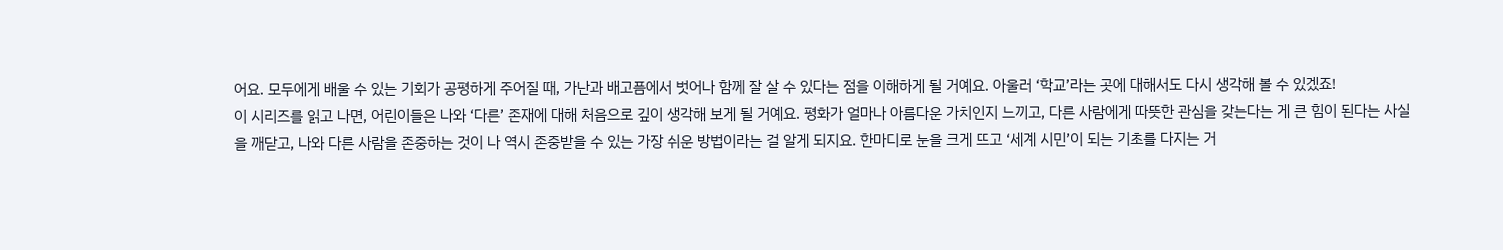어요. 모두에게 배울 수 있는 기회가 공평하게 주어질 때, 가난과 배고픔에서 벗어나 함께 잘 살 수 있다는 점을 이해하게 될 거예요. 아울러 ‘학교’라는 곳에 대해서도 다시 생각해 볼 수 있겠죠!
이 시리즈를 읽고 나면, 어린이들은 나와 ‘다른’ 존재에 대해 처음으로 깊이 생각해 보게 될 거예요. 평화가 얼마나 아름다운 가치인지 느끼고, 다른 사람에게 따뜻한 관심을 갖는다는 게 큰 힘이 된다는 사실을 깨닫고, 나와 다른 사람을 존중하는 것이 나 역시 존중받을 수 있는 가장 쉬운 방법이라는 걸 알게 되지요. 한마디로 눈을 크게 뜨고 ‘세계 시민’이 되는 기초를 다지는 거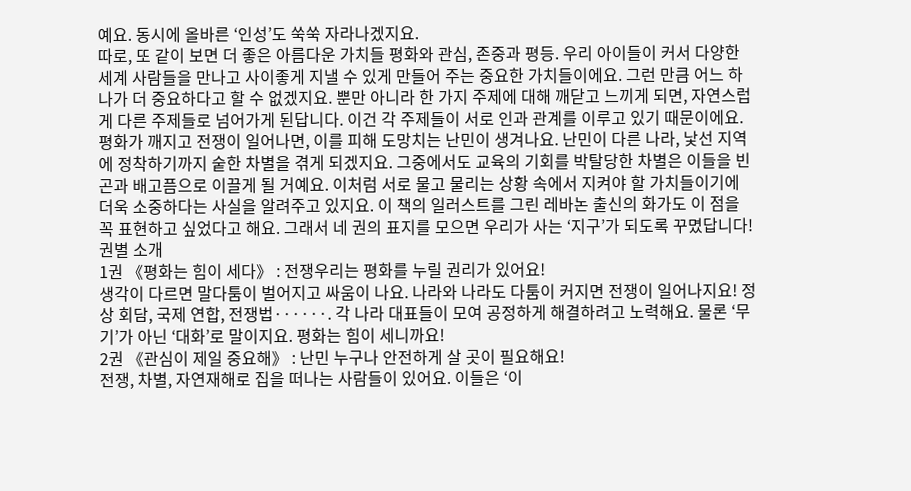예요. 동시에 올바른 ‘인성’도 쑥쑥 자라나겠지요.
따로, 또 같이 보면 더 좋은 아름다운 가치들 평화와 관심, 존중과 평등. 우리 아이들이 커서 다양한 세계 사람들을 만나고 사이좋게 지낼 수 있게 만들어 주는 중요한 가치들이에요. 그런 만큼 어느 하나가 더 중요하다고 할 수 없겠지요. 뿐만 아니라 한 가지 주제에 대해 깨닫고 느끼게 되면, 자연스럽게 다른 주제들로 넘어가게 된답니다. 이건 각 주제들이 서로 인과 관계를 이루고 있기 때문이에요.
평화가 깨지고 전쟁이 일어나면, 이를 피해 도망치는 난민이 생겨나요. 난민이 다른 나라, 낯선 지역에 정착하기까지 숱한 차별을 겪게 되겠지요. 그중에서도 교육의 기회를 박탈당한 차별은 이들을 빈곤과 배고픔으로 이끌게 될 거예요. 이처럼 서로 물고 물리는 상황 속에서 지켜야 할 가치들이기에 더욱 소중하다는 사실을 알려주고 있지요. 이 책의 일러스트를 그린 레바논 출신의 화가도 이 점을 꼭 표현하고 싶었다고 해요. 그래서 네 권의 표지를 모으면 우리가 사는 ‘지구’가 되도록 꾸몄답니다!
권별 소개
1권 《평화는 힘이 세다》 : 전쟁우리는 평화를 누릴 권리가 있어요!
생각이 다르면 말다툼이 벌어지고 싸움이 나요. 나라와 나라도 다툼이 커지면 전쟁이 일어나지요! 정상 회담, 국제 연합, 전쟁법······. 각 나라 대표들이 모여 공정하게 해결하려고 노력해요. 물론 ‘무기’가 아닌 ‘대화’로 말이지요. 평화는 힘이 세니까요!
2권 《관심이 제일 중요해》 : 난민 누구나 안전하게 살 곳이 필요해요!
전쟁, 차별, 자연재해로 집을 떠나는 사람들이 있어요. 이들은 ‘이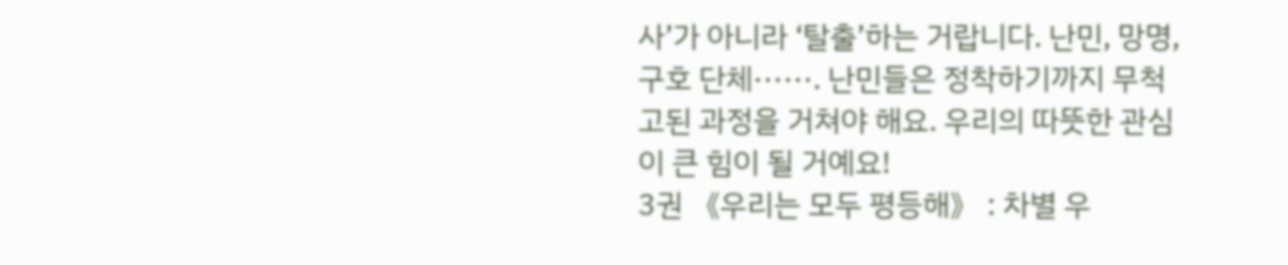사’가 아니라 ‘탈출’하는 거랍니다. 난민, 망명, 구호 단체······. 난민들은 정착하기까지 무척 고된 과정을 거쳐야 해요. 우리의 따뜻한 관심이 큰 힘이 될 거예요!
3권 《우리는 모두 평등해》 : 차별 우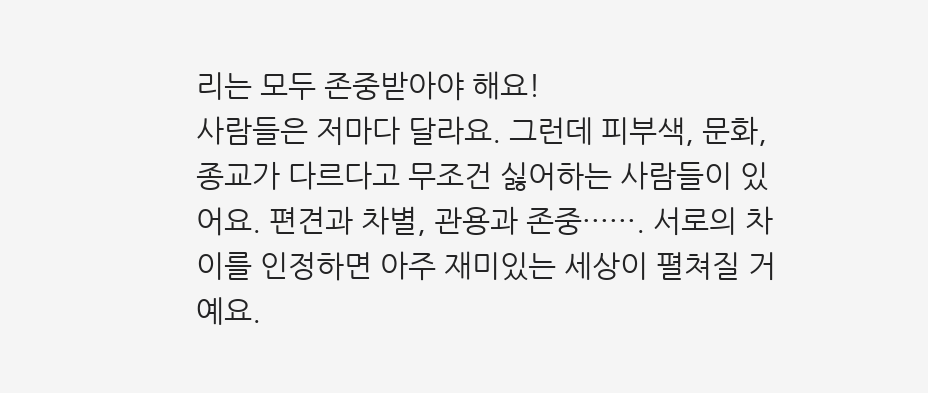리는 모두 존중받아야 해요!
사람들은 저마다 달라요. 그런데 피부색, 문화, 종교가 다르다고 무조건 싫어하는 사람들이 있어요. 편견과 차별, 관용과 존중······. 서로의 차이를 인정하면 아주 재미있는 세상이 펼쳐질 거예요.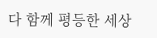다 함께 평등한 세상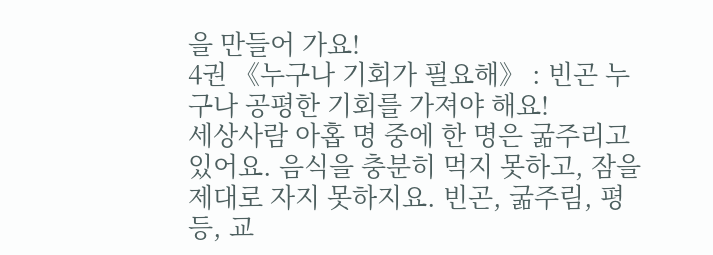을 만들어 가요!
4권 《누구나 기회가 필요해》 : 빈곤 누구나 공평한 기회를 가져야 해요!
세상사람 아홉 명 중에 한 명은 굶주리고 있어요. 음식을 충분히 먹지 못하고, 잠을 제대로 자지 못하지요. 빈곤, 굶주림, 평등, 교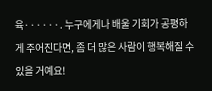육······. 누구에게나 배울 기회가 공평하게 주어진다면, 좀 더 많은 사람이 행복해질 수 있을 거예요!